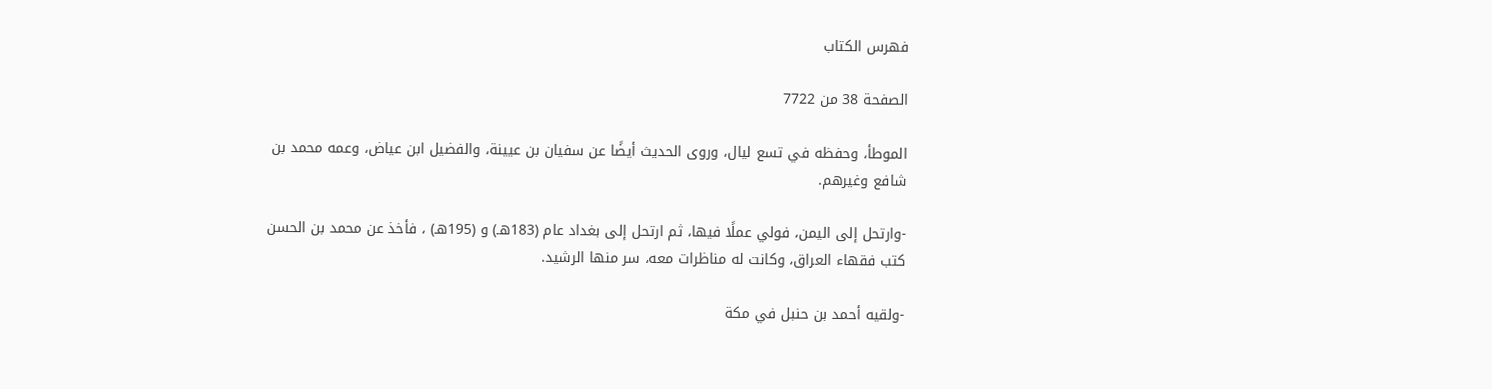فهرس الكتاب

الصفحة 38 من 7722

الموطأ، وحفظه في تسع ليال، وروى الحديث أيضًا عن سفيان بن عيينة، والفضيل ابن عياض، وعمه محمد بن شافع وغيرهم.

-وارتحل إلى اليمن، فولي عملًا فيها، ثم ارتحل إلى بغداد عام (183هـ) و (195هـ) ، فأخذ عن محمد بن الحسن كتب فقهاء العراق، وكانت له مناظرات معه، سر منها الرشيد.

-ولقيه أحمد بن حنبل في مكة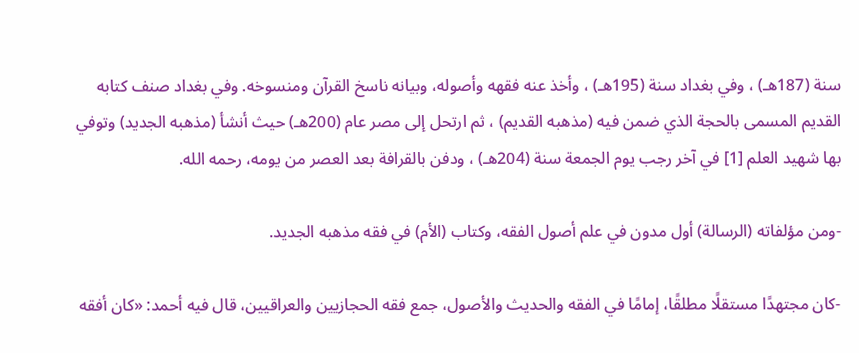سنة (187هـ) ، وفي بغداد سنة (195هـ) ، وأخذ عنه فقهه وأصوله، وبيانه ناسخ القرآن ومنسوخه. وفي بغداد صنف كتابه القديم المسمى بالحجة الذي ضمن فيه (مذهبه القديم) ، ثم ارتحل إلى مصر عام (200هـ) حيث أنشأ (مذهبه الجديد) وتوفي بها شهيد العلم [1] في آخر رجب يوم الجمعة سنة (204هـ) ، ودفن بالقرافة بعد العصر من يومه، رحمه الله.

-ومن مؤلفاته (الرسالة) أول مدون في علم أصول الفقه، وكتاب (الأم) في فقه مذهبه الجديد.

-كان مجتهدًا مستقلًا مطلقًا، إمامًا في الفقه والحديث والأصول، جمع فقه الحجازيين والعراقيين، قال فيه أحمد: «كان أفقه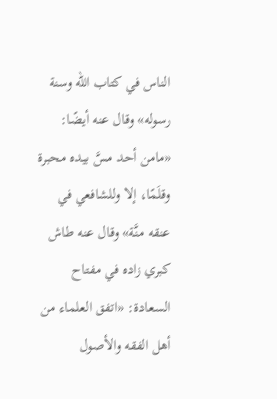الناس في كتاب الله وسنة رسوله» وقال عنه أيضًا: «مامن أحد مسَّ بيده محبرة وقلَمًا، إلا وللشافعي في عنقه منَّة» وقال عنه طاش كبري زاده في مفتاح السعادة: «اتفق العلماء من أهل الفقه والأصول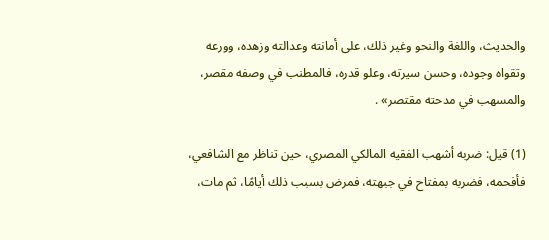والحديث، واللغة والنحو وغير ذلك، على أمانته وعدالته وزهده، وورعه وتقواه وجوده، وحسن سيرته، وعلو قدره، فالمطنب في وصفه مقصر، والمسهب في مدحته مقتصر» .

(1) قيل: ضربه أشهب الفقيه المالكي المصري، حين تناظر مع الشافعي، فأفحمه، فضربه بمفتاح في جبهته، فمرض بسبب ذلك أيامًا، ثم مات،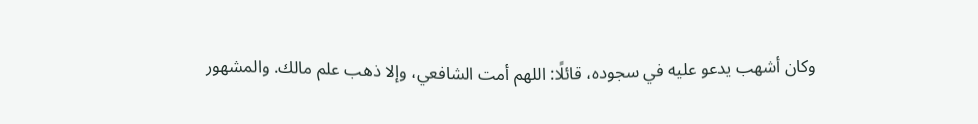وكان أشهب يدعو عليه في سجوده، قائلًا: اللهم أمت الشافعي، وإلا ذهب علم مالك. والمشهور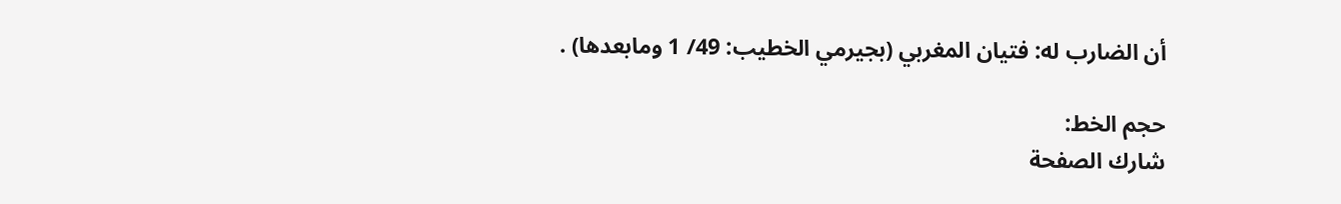أن الضارب له: فتيان المغربي (بجيرمي الخطيب: 49/ 1 ومابعدها) .

حجم الخط:
شارك الصفحة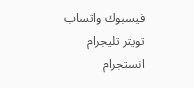فيسبوك واتساب تويتر تليجرام انستجرام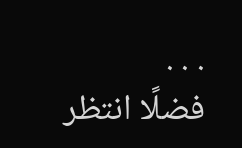. . .
فضلًا انتظر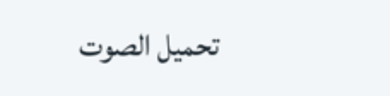تحميل الصوت